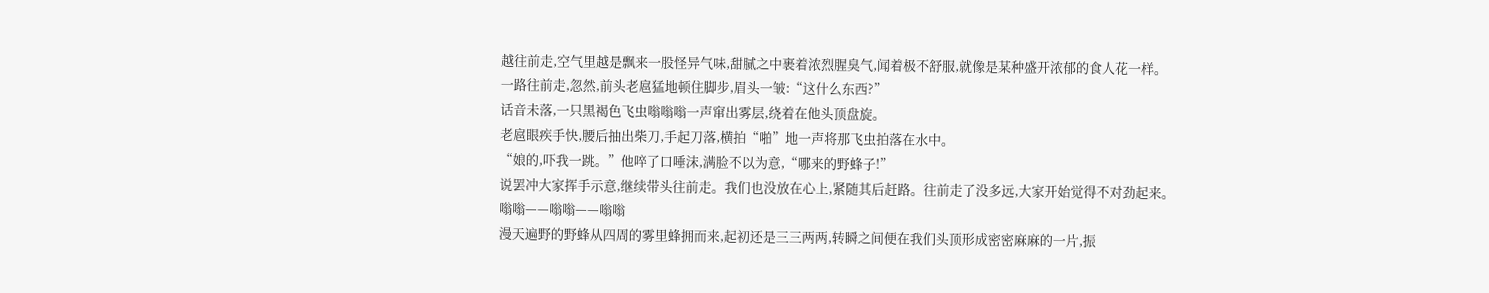越往前走,空气里越是飘来一股怪异气味,甜腻之中裹着浓烈腥臭气,闻着极不舒服,就像是某种盛开浓郁的食人花一样。
一路往前走,忽然,前头老扈猛地顿住脚步,眉头一皱:“这什么东西?”
话音未落,一只黑褐色飞虫嗡嗡嗡一声窜出雾层,绕着在他头顶盘旋。
老扈眼疾手快,腰后抽出柴刀,手起刀落,横拍“啪”地一声将那飞虫拍落在水中。
“娘的,吓我一跳。”他啐了口唾沫,满脸不以为意,“哪来的野蜂子!”
说罢冲大家挥手示意,继续带头往前走。我们也没放在心上,紧随其后赶路。往前走了没多远,大家开始觉得不对劲起来。
嗡嗡——嗡嗡——嗡嗡
漫天遍野的野蜂从四周的雾里蜂拥而来,起初还是三三两两,转瞬之间便在我们头顶形成密密麻麻的一片,振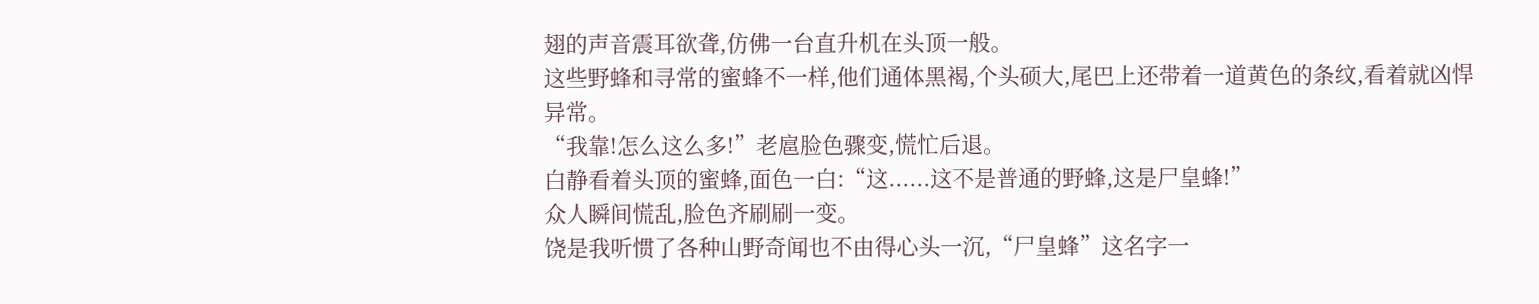翅的声音震耳欲聋,仿佛一台直升机在头顶一般。
这些野蜂和寻常的蜜蜂不一样,他们通体黑褐,个头硕大,尾巴上还带着一道黄色的条纹,看着就凶悍异常。
“我靠!怎么这么多!”老扈脸色骤变,慌忙后退。
白静看着头顶的蜜蜂,面色一白:“这......这不是普通的野蜂,这是尸皇蜂!”
众人瞬间慌乱,脸色齐刷刷一变。
饶是我听惯了各种山野奇闻也不由得心头一沉,“尸皇蜂”这名字一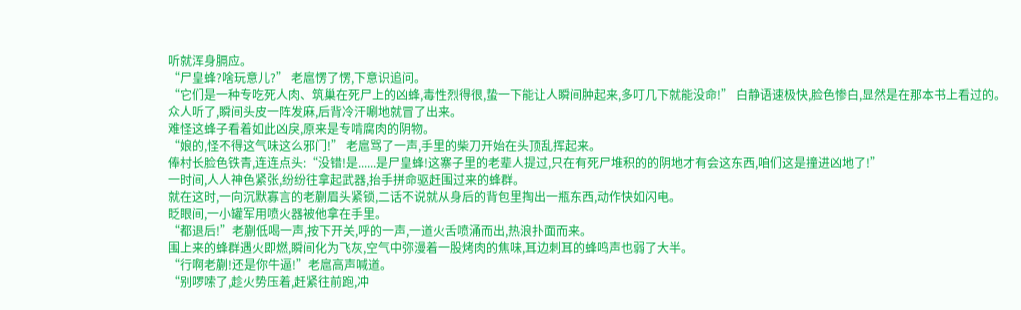听就浑身膈应。
“尸皇蜂?啥玩意儿?” 老扈愣了愣,下意识追问。
“它们是一种专吃死人肉、筑巢在死尸上的凶蜂,毒性烈得很,蛰一下能让人瞬间肿起来,多叮几下就能没命!” 白静语速极快,脸色惨白,显然是在那本书上看过的。
众人听了,瞬间头皮一阵发麻,后背冷汗唰地就冒了出来。
难怪这蜂子看着如此凶戾,原来是专啃腐肉的阴物。
“娘的,怪不得这气味这么邪门!” 老扈骂了一声,手里的柴刀开始在头顶乱挥起来。
俸村长脸色铁青,连连点头:“没错!是......是尸皇蜂!这寨子里的老辈人提过,只在有死尸堆积的的阴地才有会这东西,咱们这是撞进凶地了!”
一时间,人人神色紧张,纷纷往拿起武器,抬手拼命驱赶围过来的蜂群。
就在这时,一向沉默寡言的老蒯眉头紧锁,二话不说就从身后的背包里掏出一瓶东西,动作快如闪电。
眨眼间,一小罐军用喷火器被他拿在手里。
“都退后!”老蒯低喝一声,按下开关,呼的一声,一道火舌喷涌而出,热浪扑面而来。
围上来的蜂群遇火即燃,瞬间化为飞灰,空气中弥漫着一股烤肉的焦味,耳边刺耳的蜂鸣声也弱了大半。
“行啊老蒯!还是你牛逼!”老扈高声喊道。
“别啰嗦了,趁火势压着,赶紧往前跑,冲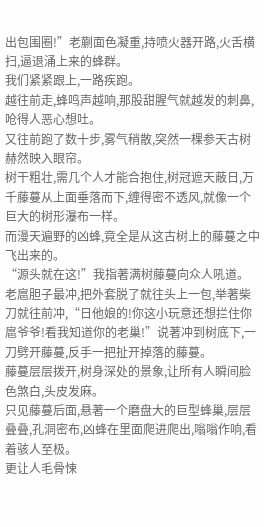出包围圈!”老蒯面色凝重,持喷火器开路,火舌横扫,逼退涌上来的蜂群。
我们紧紧跟上,一路疾跑。
越往前走,蜂鸣声越响,那股甜腥气就越发的刺鼻,呛得人恶心想吐。
又往前跑了数十步,雾气稍散,突然一棵参天古树赫然映入眼帘。
树干粗壮,需几个人才能合抱住,树冠遮天蔽日,万千藤蔓从上面垂落而下,缠得密不透风,就像一个巨大的树形瀑布一样。
而漫天遍野的凶蜂,竟全是从这古树上的藤蔓之中飞出来的。
“源头就在这!”我指著满树藤蔓向众人吼道。
老扈胆子最冲,把外套脱了就往头上一包,举著柴刀就往前冲,“日他娘的!你这小玩意还想拦住你扈爷爷!看我知道你的老巢!”说著冲到树底下,一刀劈开藤蔓,反手一把扯开掉落的藤蔓。
藤蔓层层拨开,树身深处的景象,让所有人瞬间脸色煞白,头皮发麻。
只见藤蔓后面,悬著一个磨盘大的巨型蜂巢,层层叠叠,孔洞密布,凶蜂在里面爬进爬出,嗡嗡作响,看着骇人至极。
更让人毛骨悚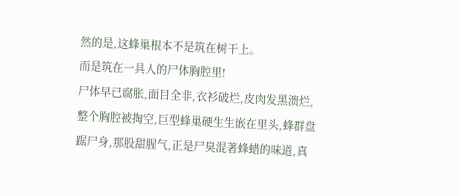然的是,这蜂巢根本不是筑在树干上。
而是筑在一具人的尸体胸腔里!
尸体早已腐胀,面目全非,衣衫破烂,皮肉发黑溃烂,整个胸腔被掏空,巨型蜂巢硬生生嵌在里头,蜂群盘踞尸身,那股甜腥气,正是尸臭混著蜂蜡的味道,真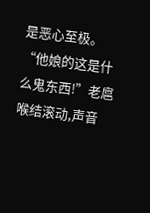是恶心至极。
“他娘的这是什么鬼东西!”老扈喉结滚动,声音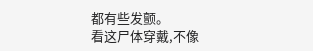都有些发颤。
看这尸体穿戴,不像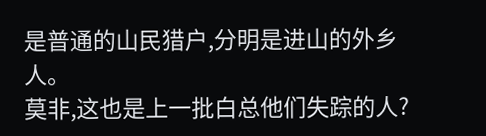是普通的山民猎户,分明是进山的外乡人。
莫非,这也是上一批白总他们失踪的人?